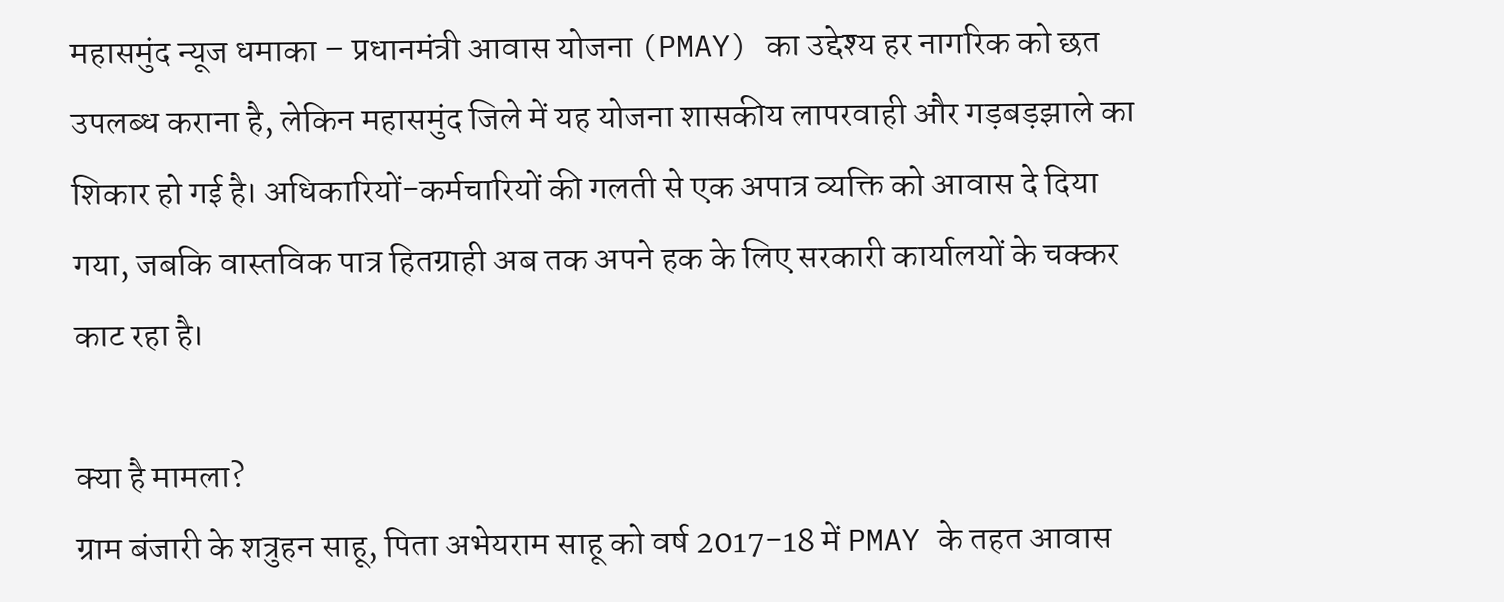महासमुंद न्यूज धमाका – प्रधानमंत्री आवास योजना (PMAY) का उद्देश्य हर नागरिक को छत उपलब्ध कराना है, लेकिन महासमुंद जिले में यह योजना शासकीय लापरवाही और गड़बड़झाले का शिकार हो गई है। अधिकारियों-कर्मचारियों की गलती से एक अपात्र व्यक्ति को आवास दे दिया गया, जबकि वास्तविक पात्र हितग्राही अब तक अपने हक के लिए सरकारी कार्यालयों के चक्कर काट रहा है।

क्या है मामला?
ग्राम बंजारी के शत्रुहन साहू, पिता अभेयराम साहू को वर्ष 2017-18 में PMAY के तहत आवास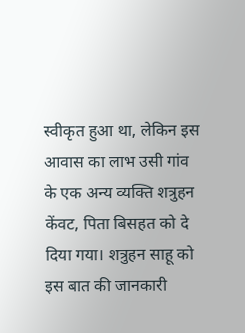स्वीकृत हुआ था, लेकिन इस आवास का लाभ उसी गांव के एक अन्य व्यक्ति शत्रुहन केंवट, पिता बिसहत को दे दिया गया। शत्रुहन साहू को इस बात की जानकारी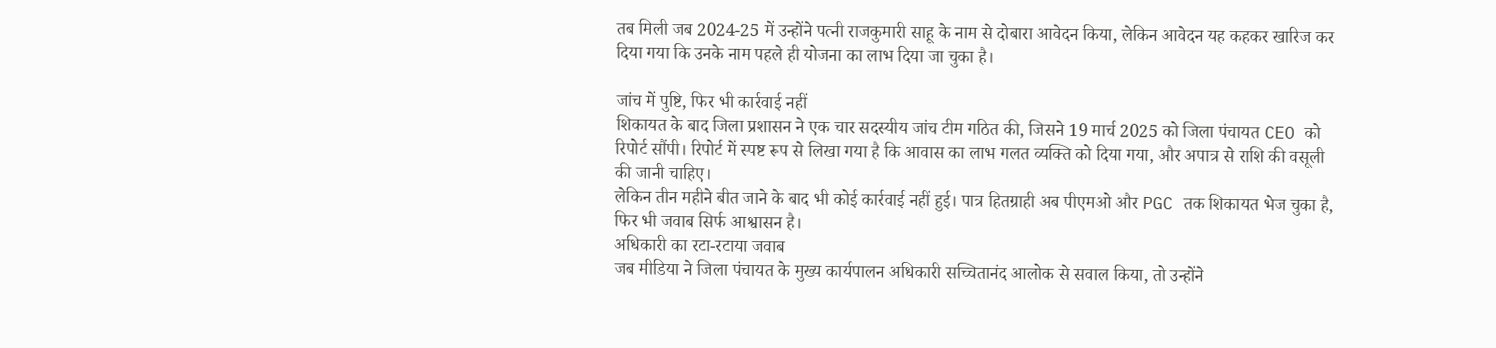तब मिली जब 2024-25 में उन्होंने पत्नी राजकुमारी साहू के नाम से दोबारा आवेदन किया, लेकिन आवेदन यह कहकर खारिज कर दिया गया कि उनके नाम पहले ही योजना का लाभ दिया जा चुका है।

जांच में पुष्टि, फिर भी कार्रवाई नहीं
शिकायत के बाद जिला प्रशासन ने एक चार सदस्यीय जांच टीम गठित की, जिसने 19 मार्च 2025 को जिला पंचायत CEO को रिपोर्ट सौंपी। रिपोर्ट में स्पष्ट रूप से लिखा गया है कि आवास का लाभ गलत व्यक्ति को दिया गया, और अपात्र से राशि की वसूली की जानी चाहिए।
लेकिन तीन महीने बीत जाने के बाद भी कोई कार्रवाई नहीं हुई। पात्र हितग्राही अब पीएमओ और PGC तक शिकायत भेज चुका है, फिर भी जवाब सिर्फ आश्वासन है।
अधिकारी का रटा-रटाया जवाब
जब मीडिया ने जिला पंचायत के मुख्य कार्यपालन अधिकारी सच्चितानंद आलोक से सवाल किया, तो उन्होंने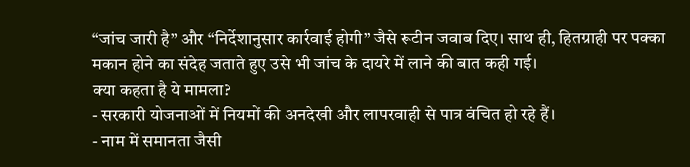“जांच जारी है” और “निर्देशानुसार कार्रवाई होगी” जैसे रूटीन जवाब दिए। साथ ही, हितग्राही पर पक्का मकान होने का संदेह जताते हुए उसे भी जांच के दायरे में लाने की बात कही गई।
क्या कहता है ये मामला?
- सरकारी योजनाओं में नियमों की अनदेखी और लापरवाही से पात्र वंचित हो रहे हैं।
- नाम में समानता जैसी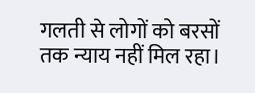गलती से लोगों को बरसों तक न्याय नहीं मिल रहा।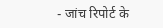- जांच रिपोर्ट के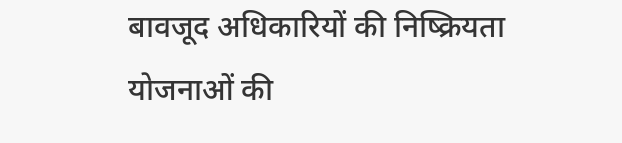बावजूद अधिकारियों की निष्क्रियता योजनाओं की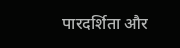पारदर्शिता और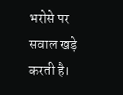भरोसे पर सवाल खड़े करती है।